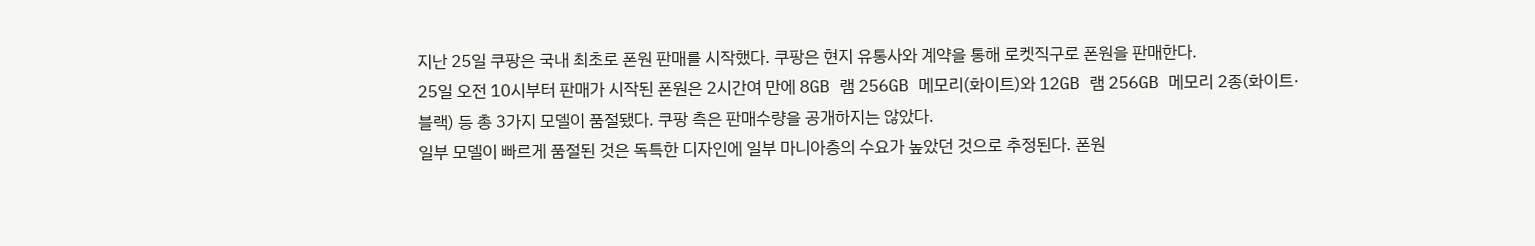지난 25일 쿠팡은 국내 최초로 폰원 판매를 시작했다. 쿠팡은 현지 유통사와 계약을 통해 로켓직구로 폰원을 판매한다.
25일 오전 10시부터 판매가 시작된 폰원은 2시간여 만에 8GB 램 256GB 메모리(화이트)와 12GB 램 256GB 메모리 2종(화이트·블랙) 등 총 3가지 모델이 품절됐다. 쿠팡 측은 판매수량을 공개하지는 않았다.
일부 모델이 빠르게 품절된 것은 독특한 디자인에 일부 마니아층의 수요가 높았던 것으로 추정된다. 폰원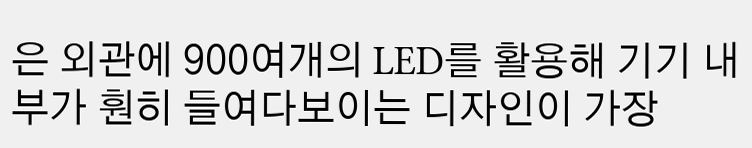은 외관에 900여개의 LED를 활용해 기기 내부가 훤히 들여다보이는 디자인이 가장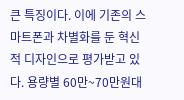큰 특징이다. 이에 기존의 스마트폰과 차별화를 둔 혁신적 디자인으로 평가받고 있다. 용량별 60만~70만원대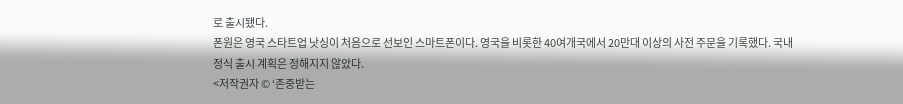로 출시됐다.
폰원은 영국 스타트업 낫싱이 처음으로 선보인 스마트폰이다. 영국을 비롯한 40여개국에서 20만대 이상의 사전 주문을 기록했다. 국내 정식 출시 계획은 정해지지 않았다.
<저작권자 © ‘존중받는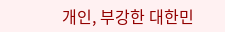개인, 부강한 대한민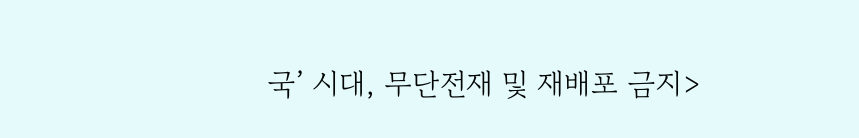국’ 시대, 무단전재 및 재배포 금지>